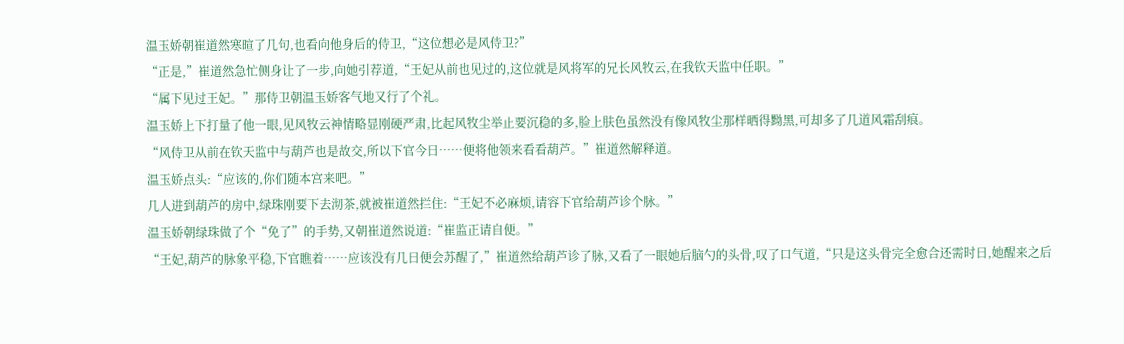温玉娇朝崔道然寒暄了几句,也看向他身后的侍卫,“这位想必是风侍卫?”
“正是,”崔道然急忙侧身让了一步,向她引荐道,“王妃从前也见过的,这位就是风将军的兄长风牧云,在我钦天监中任职。”
“属下见过王妃。”那侍卫朝温玉娇客气地又行了个礼。
温玉娇上下打量了他一眼,见风牧云神情略显刚硬严肃,比起风牧尘举止要沉稳的多,脸上肤色虽然没有像风牧尘那样晒得黝黑,可却多了几道风霜刮痕。
“风侍卫从前在钦天监中与葫芦也是故交,所以下官今日……便将他领来看看葫芦。”崔道然解释道。
温玉娇点头:“应该的,你们随本宫来吧。”
几人进到葫芦的房中,绿珠刚要下去沏茶,就被崔道然拦住:“王妃不必麻烦,请容下官给葫芦诊个脉。”
温玉娇朝绿珠做了个“免了”的手势,又朝崔道然说道:“崔监正请自便。”
“王妃,葫芦的脉象平稳,下官瞧着……应该没有几日便会苏醒了,”崔道然给葫芦诊了脉,又看了一眼她后脑勺的头骨,叹了口气道,“只是这头骨完全愈合还需时日,她醒来之后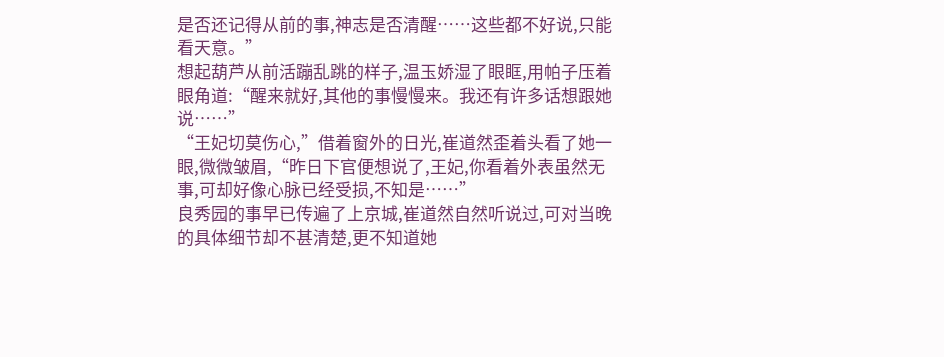是否还记得从前的事,神志是否清醒……这些都不好说,只能看天意。”
想起葫芦从前活蹦乱跳的样子,温玉娇湿了眼眶,用帕子压着眼角道:“醒来就好,其他的事慢慢来。我还有许多话想跟她说……”
“王妃切莫伤心,”借着窗外的日光,崔道然歪着头看了她一眼,微微皱眉,“昨日下官便想说了,王妃,你看着外表虽然无事,可却好像心脉已经受损,不知是……”
良秀园的事早已传遍了上京城,崔道然自然听说过,可对当晚的具体细节却不甚清楚,更不知道她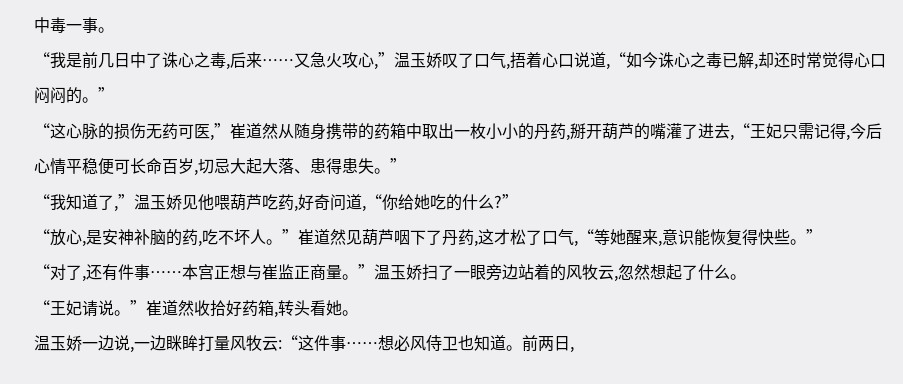中毒一事。
“我是前几日中了诛心之毒,后来……又急火攻心,”温玉娇叹了口气,捂着心口说道,“如今诛心之毒已解,却还时常觉得心口闷闷的。”
“这心脉的损伤无药可医,”崔道然从随身携带的药箱中取出一枚小小的丹药,掰开葫芦的嘴灌了进去,“王妃只需记得,今后心情平稳便可长命百岁,切忌大起大落、患得患失。”
“我知道了,”温玉娇见他喂葫芦吃药,好奇问道,“你给她吃的什么?”
“放心,是安神补脑的药,吃不坏人。”崔道然见葫芦咽下了丹药,这才松了口气,“等她醒来,意识能恢复得快些。”
“对了,还有件事……本宫正想与崔监正商量。”温玉娇扫了一眼旁边站着的风牧云,忽然想起了什么。
“王妃请说。”崔道然收拾好药箱,转头看她。
温玉娇一边说,一边眯眸打量风牧云:“这件事……想必风侍卫也知道。前两日,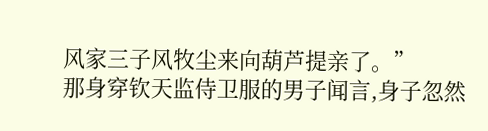风家三子风牧尘来向葫芦提亲了。”
那身穿钦天监侍卫服的男子闻言,身子忽然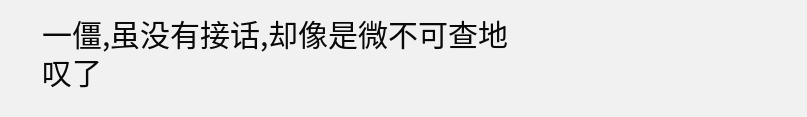一僵,虽没有接话,却像是微不可查地叹了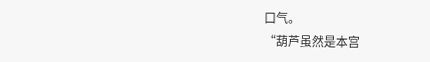口气。
“葫芦虽然是本宫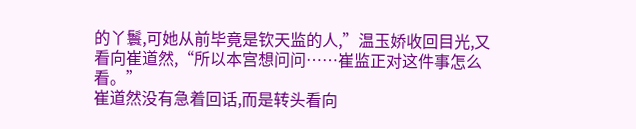的丫鬟,可她从前毕竟是钦天监的人,”温玉娇收回目光,又看向崔道然,“所以本宫想问问……崔监正对这件事怎么看。”
崔道然没有急着回话,而是转头看向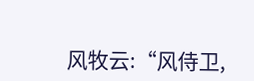风牧云:“风侍卫,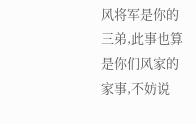风将军是你的三弟,此事也算是你们风家的家事,不妨说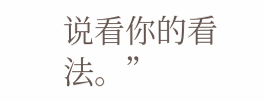说看你的看法。”